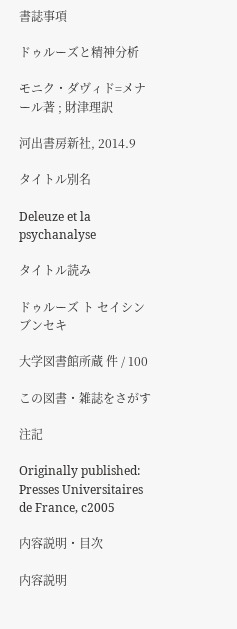書誌事項

ドゥルーズと精神分析

モニク・ダヴィド=メナール著 ; 財津理訳

河出書房新社, 2014.9

タイトル別名

Deleuze et la psychanalyse

タイトル読み

ドゥルーズ ト セイシン ブンセキ

大学図書館所蔵 件 / 100

この図書・雑誌をさがす

注記

Originally published: Presses Universitaires de France, c2005

内容説明・目次

内容説明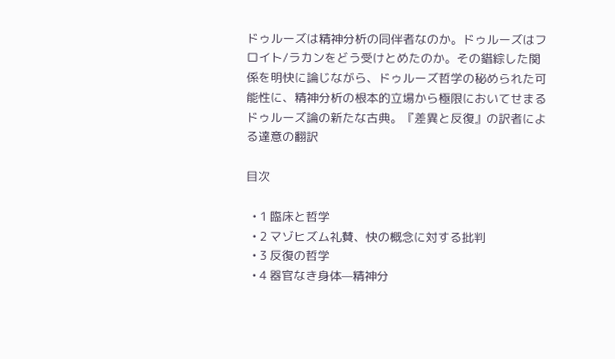ドゥルーズは精神分析の同伴者なのか。ドゥルーズはフロイト/ラカンをどう受けとめたのか。その錯綜した関係を明快に論じながら、ドゥルーズ哲学の秘められた可能性に、精神分析の根本的立場から極限においてせまるドゥルーズ論の新たな古典。『差異と反復』の訳者による達意の翻訳

目次

  • 1 臨床と哲学
  • 2 マゾヒズム礼賛、快の概念に対する批判
  • 3 反復の哲学
  • 4 器官なき身体—精神分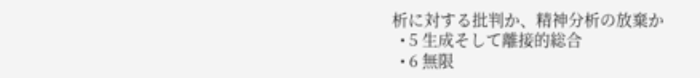析に対する批判か、精神分析の放棄か
  • 5 生成そして離接的総合
  • 6 無限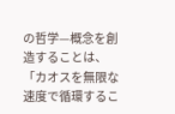の哲学—概念を創造することは、「カオスを無限な速度で循環するこ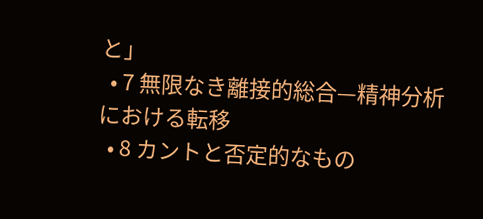と」
  • 7 無限なき離接的総合—精神分析における転移
  • 8 カントと否定的なもの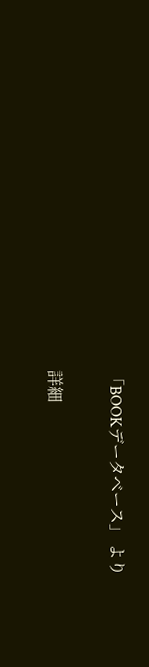「BOOKデータベース」 より

詳細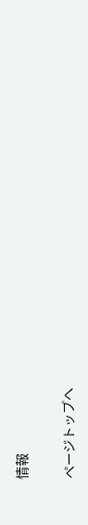情報

ページトップへ